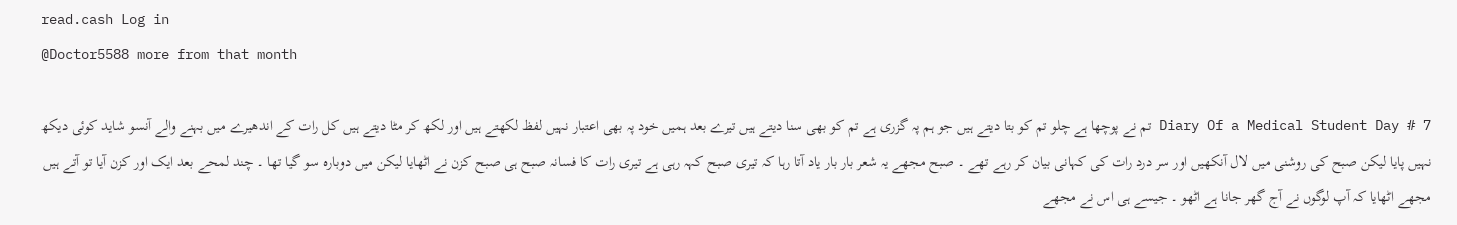read.cash Log in
@Doctor5588 more from that month

Diary Of a Medical Student Day # 7 تم نے پوچھا ہے چلو تم کو بتا دیتے ہیں جو ہم پہ گزری ہے تم کو بھی سنا دیتے ہیں تیرے بعد ہمیں خود پہ بھی اعتبار نہیں لفظ لکھتے ہیں اور لکھ کر مٹا دیتے ہیں کل رات کے اندھیرے میں بہنے والے آنسو شاید کوئی دیکھ نہیں پایا لیکن صبح کی روشنی میں لال آنکھیں اور سر درد رات کی کہانی بیان کر رہے تھے ۔ صبح مجھے یہ شعر بار بار یاد آتا رہا کہ تیری صبح کہہ رہی ہے تیری رات کا فسانہ صبح ہی صبح کزن نے اٹھایا لیکن میں دوبارہ سو گیا تھا ۔ چند لمحے بعد ایک اور کزن آیا تو آتے ہیں مجھے اٹھایا کہ آپ لوگوں نے آج گھر جانا ہے اٹھو ۔ جیسے ہی اس نے مجھے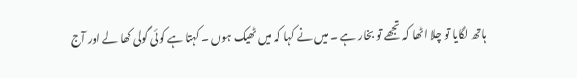ہاتھ لگایا تو چلا اٹھا کہ تجھے تو بخار ہے ۔ میں نے کہا کہ میں ٹھیک ہوں ۔ کہتا ہے کوئی گولی کھا لے اور آج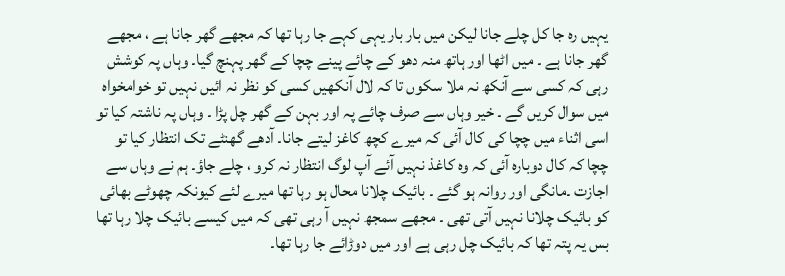یہیں رہ جا کل چلے جانا لیکن میں بار بار یہی کہے جا رہا تھا کہ مجھے گھر جانا ہے ، مجھے گھر جانا ہے ۔ میں اٹھا اور ہاتھ منہ دھو کے چائے پینے چچا کے گھر پہنچ گیا۔ وہاں پہ کوشش رہی کہ کسی سے آنکھ نہ ملا سکوں تا کہ لال آنکھیں کسی کو نظر نہ ائیں نہیں تو خوامخواہ میں سوال کریں گے ۔ خیر وہاں سے صرف چائے پہ اور بہن کے گھر چل پڑا ۔ وہاں پہ ناشتہ کیا تو اسی اثناء میں چچا کی کال آئی کہ میرے کچھ کاغز لیتے جانا۔ آدھے گھنٹے تک انتظار کیا تو چچا کہ کال دوبارہ آئی کہ وہ کاغذ نہیں آئے آپ لوگ انتظار نہ کرو ، چلے جاؤ۔ ہم نے وہاں سے اجازت ۔مانگی اور روانہ ہو گئے ۔ بائیک چلانا محال ہو رہا تھا میرے لئے کیونکہ چھوٹے بھائی کو بائیک چلانا نہیں آتی تھی ۔ مجھے سمجھ نہیں آ رہی تھی کہ میں کیسے بائیک چلا رہا تھا بس یہ پتہ تھا کہ بائیک چل رہی ہے اور میں دوڑائے جا رہا تھا۔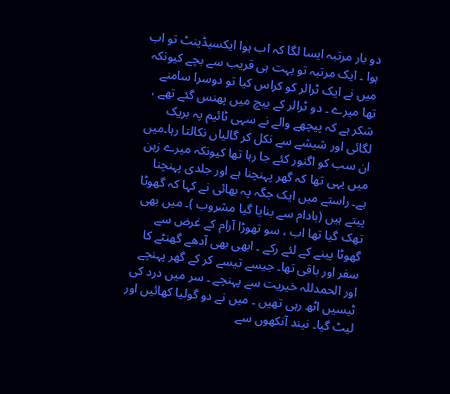دو بار مرتبہ ایسا لگا کہ اب ہوا ایکسیڈینٹ تو اب ہوا ۔ ایک مرتبہ تو بہت ہی قریب سے بچے کیونکہ میں نے ایک ٹرالر کو کراس کیا تو دوسرا سامنے تھا میرے ۔ دو ٹرالر کے بیچ میں پھنس گئے تھے ، شکر ہے کہ پیچھے والے نے سہی ٹائیم پہ بریک لگائی اور شیشے سے نکل کر گالیاں نکالتا رہا۔میں ان سب کو اگنور کئے جا رہا تھا کیونکہ میرے زہن میں یہی تھا کہ گھر پہنچنا ہے اور جلدی پہنچنا ہے۔ راستے میں ایک جگہ پہ بھائی نے کہا کہ گھوٹا پیتے ہیں (بادام سے بنایا گیا مشروب )۔ میں بھی تھک گیا تھا اب ، سو تھوڑا آرام کے غرض سے گھوٹا پینے کے لئے رکے ۔ ابھی بھی آدھے گھنٹے کا سفر اور باقی تھا۔ جیسے تیسے کر کے گھر پہنچے اور الحمدللہ خیریت سے پہنچے ۔ سر میں درد کی ٹیسیں اٹھ رہی تھیں ۔ میں نے دو گولیا کھائیں اور لیٹ گیا۔ نیند آنکھوں سے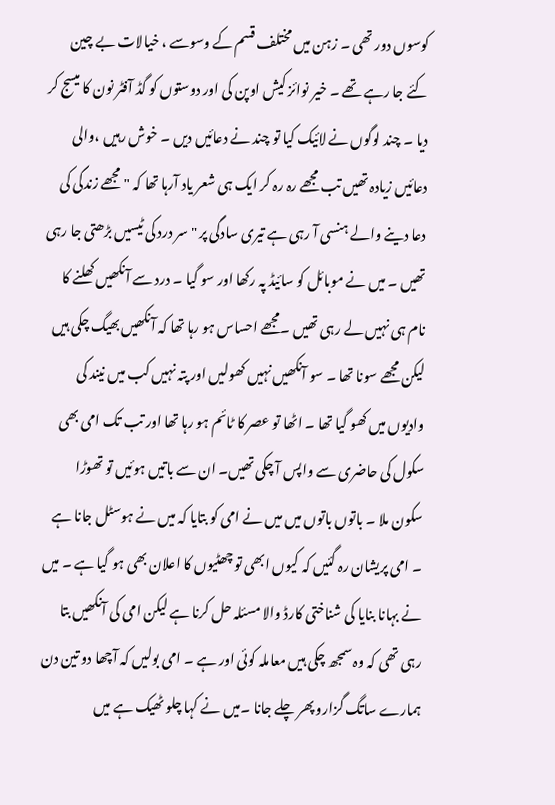کوسوں دور تھی ۔ زہن میں مختلف قسم کے وسوسے ، خیالات بے چین کئے جا رہے تھے ۔ خیر نوائز کیش اوپن کی اور دوستوں کو گڈ آفٹر نون کا میسج کر دیا ۔ چند لوگوں نے لائیک کیا تو چند نے دعائیں دیں ۔ خوش رہیں ،والی دعائیں زیادہ تھیں تب مجھے رہ رہ کر ایک ہی شعر یاد آرہا تھا کہ "مجھے زندگی کی دعا دینے والے ہنسی آ رہی ہے تیری سادگی پر " سر درد کی ٹیسیں بڑھتی جا رہی تھیں ۔ میں نے موبائل کو سائیڈ پہ رکھا اور سو گیا ۔ درد سے آنکھیں کھلنے کا نام ہی نہیں لے رہی تھیں ۔مجھے احساس ہو رہا تھا کہ آنکھیں بھیگ چکی ہیں لیکن مجھے سونا تھا ۔ سو آنکھیں نہیں کھولیں اور پتہ نہیں کب میں نیند کی وادیوں میں کھو گیا تھا ۔ اٹھا تو عصر کا ٹائم ہو رہا تھا اور تب تک امی بھی سکول کی حاضری سے واپس آ چکی تھیں۔ ان سے باتیں ہوئیں تو تھوڑا سکون ملا ۔ باتوں باتوں میں میں نے امی کو بتایا کہ میں نے ہوسٹل جانا ہے ۔ امی پریشان رہ گئیں کہ کیوں ابھی تو چھٹیوں کا اعلان بھی ہو گیا ہے ۔ میں نے بہانا بنایا کی شناختی کارڈ والا مسئلہ حل کرنا ہے لیکن امی کی آنکھیں بتا رہی تھی کہ وہ سمجھ چکی ہیں معاملہ کوئی اور ہے ۔ امی بولیں کہ آچھا دو تین دن ہمارے ساتگ گزارو پھر چلے جانا ۔میں نے کہا چلو ٹھیک ہے میں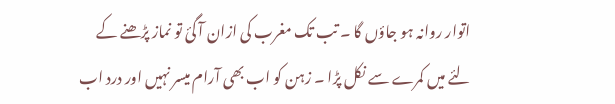اتوار روانہ ہو جاؤں گا ۔ تب تک مغرب کی ازان آ گئ تو نماز پڑھنے کے لئے میں کمرے سے نکل پڑا ۔ زہن کو اب بھی آرام میسر نہیں اور درد اب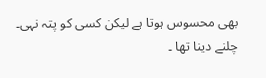بھی محسوس ہوتا ہے لیکن کسی کو پتہ نہی۔ چلنے دینا تھا ۔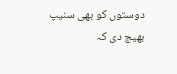دوستوں کو بھی سنیپ بھیج دی کہ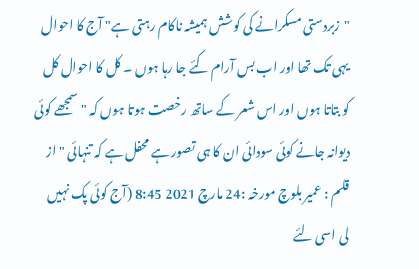"زبردستی مسکرانے کی کوشش ہمیشہ ناکام رہتی ہے" آج کا احوال یہی تک تھا اور اب بس آرام کئے جا رہا ہوں ۔ کل کا احوال کل کو بتاتا ہوں اور اس شعر کے ساتھ رخصت ہوتا ہوں کہ "سمجھے کوئی دیوانہ جانے کوئی سودائی ان کا ہی تصور ہے محفل ہے کہ تنہائی " از قلم : عمیر بلوچ مورخہ :24 مارچ 2021 8:45 (آج کوئی پک نہیں لی اسی لئے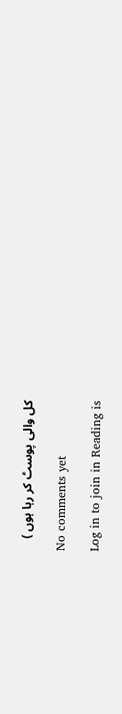کل والی پوسٹ کر رہا ہوں )

No comments yet

Log in to join in Reading is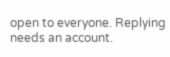open to everyone. Replying needs an account.